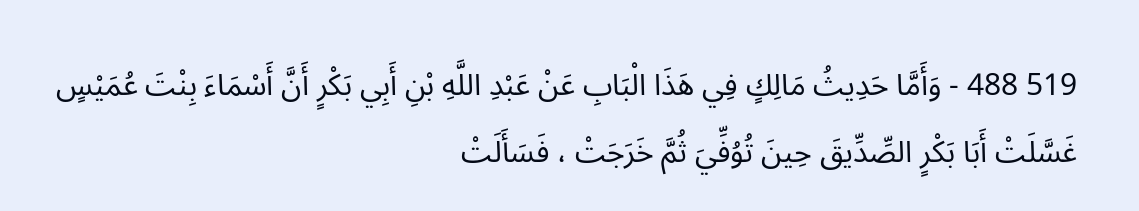519 488 - وَأَمَّا حَدِيثُ مَالِكٍ فِي هَذَا الْبَابِ عَنْ عَبْدِ اللَّهِ بْنِ أَبِي بَكْرٍ أَنَّ أَسْمَاءَ بِنْتَ عُمَيْسٍ غَسَّلَتْ أَبَا بَكْرٍ الصِّدِّيقَ حِينَ تُوُفِّيَ ثُمَّ خَرَجَتْ ، فَسَأَلَتْ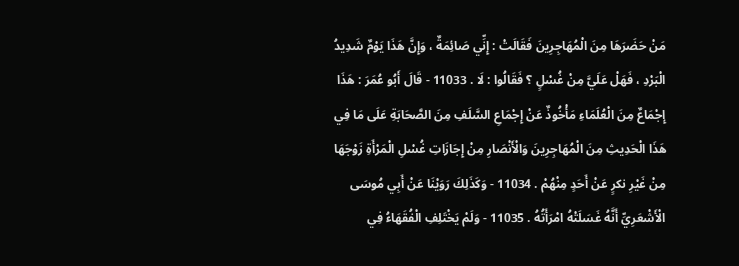مَنْ حَضَرَهَا مِنَ الْمُهَاجِرِينَ فَقَالَتْ : إِنِّي صَائِمَةٌ ، وَإِنَّ هَذَا يَوْمٌ شَدِيدُ الْبَرْدِ ، فَهَلْ عَلَيَّ مِنْ غُسْلٍ ؟ فَقَالُوا : لَا . 11033 - قَالَ أَبُو عُمَرَ : هَذَا إِجْمَاعٌ مِنَ الْعُلَمَاءِ مَأْخُوذٌ عَنْ إِجْمَاعِ السَّلَفِ مِنَ الصَّحَابَةِ عَلَى مَا فِي هَذَا الْحَدِيثِ مِنَ الْمُهَاجِرِينَ وَالْأَنْصَارِ مِنْ إِجَازَاتِ غُسْلِ الْمَرْأَةِ زَوْجَهَا مِنْ غَيْرِ نكرٍ عَنْ أَحَدٍ مِنْهُمْ . 11034 - وَكَذَلِكَ رَوَيْنَا عَنْ أَبِي مُوسَى الْأَشْعَرِيِّ أَنَّهُ غَسَلَتْهُ امْرَأَتُهُ . 11035 - وَلَمْ يَخْتَلِفِ الْفُقَهَاءُ فِي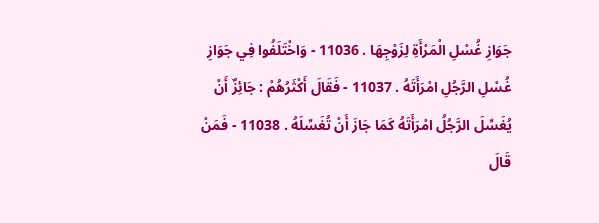جَوَازِ غُسْلِ الْمَرْأَةِ لِزَوْجِهَا . 11036 - وَاخْتَلَفُوا فِي جَوَازِ غُسْلِ الرَّجُلِ امْرَأَتَهُ . 11037 - فَقَالَ أَكْثَرُهُمْ : جَائِزٌ أَنْ يُغَسِّلَ الرَّجُلُ امْرَأَتَهُ كَمَا جَازَ أَنْ تُغَسِّلَهُ . 11038 - فَمَنْ قَالَ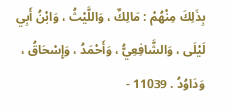بِذَلِكَ مِنْهُمْ : مَالِكٌ ، وَاللَّيْثُ ، وَابْنُ أَبِي لَيْلَى ، وَالشَّافِعِيُّ ، وَأَحْمَدُ ، وَإِسْحَاقُ ، وَدَاوُدُ . 11039 -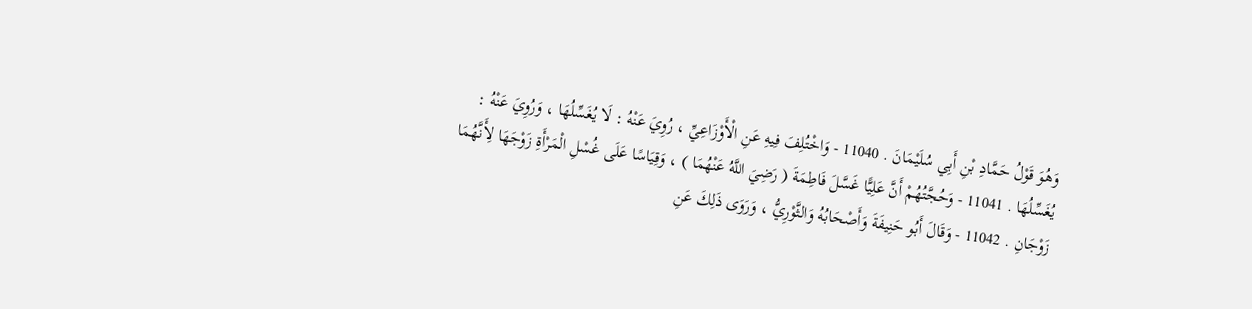وَهُوَ قَوْلُ حَمَّادِ بْنِ أَبِي سُلَيْمَانَ . 11040 - وَاخْتُلِفَ فِيهِ عَنِ الْأَوْزَاعِيِّ ، رُوِيَ عَنْهُ : لَا يُغَسِّلُهَا ، وَرُوِيَ عَنْهُ : يُغَسِّلُهَا . 11041 - وَحُجَّتُهُمْ أَنَّ عَلِيًّا غَسَّلَ فَاطِمَةَ ( رَضِيَ اللَّهُ عَنْهُمَا ) ، وَقِيَاسًا عَلَى غُسْلِ الْمَرْأَةِ زَوْجَهَا لِأَنَّهُمَا زَوْجَانِ . 11042 - وَقَالَ أَبُو حَنِيفَةَ وَأَصْحَابُهُ وَالثَّوْرِيُّ ، وَرَوَى ذَلِكَ عَنِ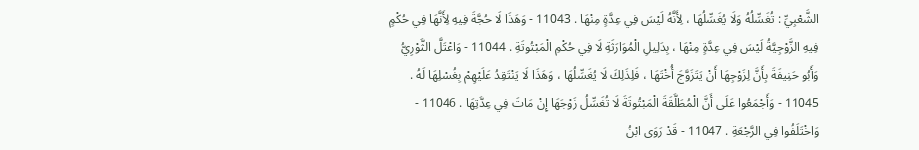الشَّعْبِيِّ : تُغَسِّلُهُ وَلَا يُغَسِّلُهَا ، لِأَنَّهُ لَيْسَ فِي عِدَّةٍ مِنْهَا . 11043 - وَهَذَا لَا حُجَّةَ فِيهِ لِأَنَّهَا فِي حُكْمٍ فِيهِ الزَّوْجِيَّةُ لَيْسَ فِي عِدَّةٍ مِنْهَا ، بِدَلِيلِ الْمُوَارَثَةِ لَا فِي حُكْمِ الْمَبْتُوتَةِ . 11044 - وَاعْتَلَّ الثَّوْرِيُّ وَأَبُو حَنِيفَةَ بِأَنَّ لِزَوْجِهَا أَنْ يَتَزَوَّجَ أُخْتَهَا ، فَلِذَلِكَ لَا يُغَسِّلُهَا ، وَهَذَا لَا يَنْتَقِدُ عَلَيْهِمْ بِغُسْلِهَا لَهُ . 11045 - وَأَجْمَعُوا عَلَى أَنَّ الْمُطَلَّقَةَ الْمَبْتُوتَةَ لَا تُغَسِّلُ زَوْجَهَا إِنْ مَاتَ فِي عِدَّتِهَا . 11046 - وَاخْتَلَفُوا فِي الرَّجْعَةِ . 11047 - قَدْ رَوَى ابْنُ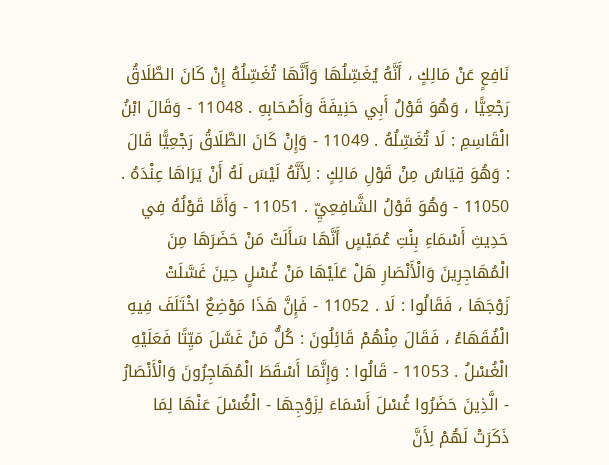نَافِعٍ عَنْ مَالِكٍ ، أَنَّهُ يُغَسِّلُهَا وَأَنَّهَا تُغَسِّلُهُ إِنْ كَانَ الطَّلَاقُ رَجْعِيًّا ، وَهُوَ قَوْلُ أَبِي حَنِيفَةَ وَأَصْحَابِهِ . 11048 - وَقَالَ ابْنُ الْقَاسِمِ : لَا تُغَسِّلُهُ . 11049 - وَإِنْ كَانَ الطَّلَاقُ رَجْعِيًّا قَالَ : وَهُوَ قِيَاسٌ مِنْ قَوْلِ مَالِكٍ : لِأَنَّهُ لَيْسَ لَهُ أَنْ يَرَاهَا عِنْدَهُ . 11050 - وَهُوَ قَوْلُ الشَّافِعِيِّ . 11051 - وَأَمَّا قَوْلُهُ فِي حَدِيثِ أَسْمَاءِ بِنْتِ عُمَيْسٍ أَنَّهَا سَأَلَتْ مَنْ حَضَرَهَا مِنَ الْمُهَاجِرِينَ وَالْأَنْصَارِ هَلْ عَلَيْهَا مَنْ غُسْلٍ حِينَ غَسَّلَتْ زَوْجَهَا ، فَقَالُوا : لَا . 11052 - فَإِنَّ هَذَا مَوْضِعٌ اخْتَلَفَ فِيهِ الْفُقَهَاءُ ، فَقَالَ مِنْهُمْ قَائِلُونَ : كُلُّ مَنْ غَسَّلَ مَيِّتًا فَعَلَيْهِ الْغُسْلُ . 11053 - قَالُوا : وَإِنَّمَا أَسْقَطَ الْمُهَاجِرُونَ وَالْأَنْصَارُ - الَّذِينَ حَضَرُوا غُسْلَ أَسْمَاءَ لِزَوْجِهَا - الْغُسْلَ عَنْهَا لِمَا ذَكَرَتْ لَهُمْ لِأَنَّ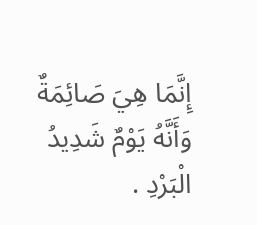إِنَّمَا هِيَ صَائِمَةٌ وَأَنَّهُ يَوْمٌ شَدِيدُ الْبَرْدِ .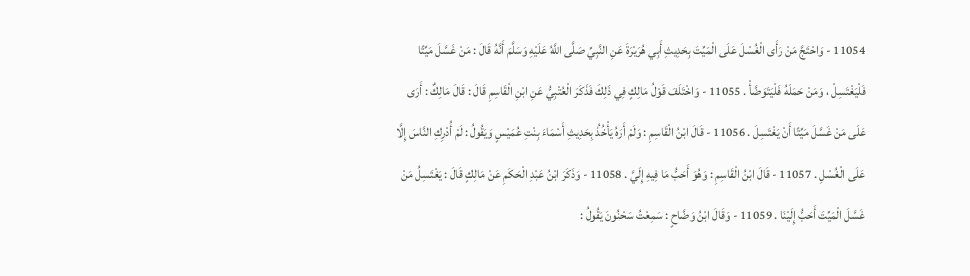11054 - وَاحْتَجَّ مَنْ رَأَى الْغُسْلَ عَلَى الْمَيِّتَ بِحَدِيثِ أَبِي هُرَيْرَةَ عَنِ النَّبِيِّ صَلَّى اللَّهُ عَلَيْهِ وَسَلَّمَ أَنَّهُ قَالَ : مَنْ غَسَّلَ مَيِّتًا فَلْيَغْتَسِلْ ، وَمَنْ حَمَلَهُ فَلْيَتَوَضَّأْ . 11055 - وَاخْتَلَفَ قَوْلُ مَالِكٍ فِي ذَلِكَ فَذَكَرَ الْعُتْبِيُّ عَنِ ابْنِ الْقَاسِمِ قَالَ : قَالَ مَالِكٌ : أَرَى عَلَى مَنْ غَسَّلَ مَيِّتًا أَنْ يَغْتَسِلَ . 11056 - قَالَ ابْنُ الْقَاسِمِ : وَلَمْ أَرَهُ يَأْخُذُ بِحَدِيثِ أَسْمَاءَ بِنْتِ عُمَيْسٍ وَيَقُولُ : لَمْ أُدْرِكِ النَّاسَ إِلَّا عَلَى الْغُسْلِ . 11057 - قَالَ ابْنُ الْقَاسِمِ : وَهُوَ أَحَبُّ مَا فِيهِ إِلَيَّ . 11058 - وَذَكَرَ ابْنُ عَبْدِ الْحَكَمِ عَنْ مَالِكٍ قَالَ : يَغْتَسِلُ مَنْ غَسَّلَ الْمَيِّتَ أَحَبُّ إِلَيْنَا . 11059 - وَقَالَ ابْنُ وَضَّاحٍ : سَمِعْتُ سَحْنُونَ يَقُولُ :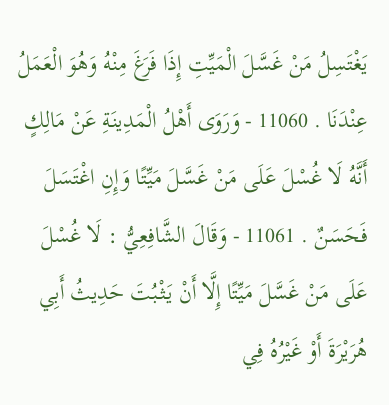يَغْتَسِلُ مَنْ غَسَّلَ الْمَيِّتِ إِذَا فَرَغَ مِنْهُ وَهُوَ الْعَمَلُ عِنْدَنَا . 11060 - وَرَوَى أَهْلُ الْمَدِينَةِ عَنْ مَالِكٍ أَنَّهُ لَا غُسْلَ عَلَى مَنْ غَسَّلَ مَيِّتًا وَإِنِ اغْتَسَلَ فَحَسَنٌ . 11061 - وَقَالَ الشَّافِعِيُّ : لَا غُسْلَ عَلَى مَنْ غَسَّلَ مَيِّتًا إِلَّا أَنْ يَثْبُتَ حَدِيثُ أَبِي هُرَيْرَةَ أَوْ غَيْرُهُ فِي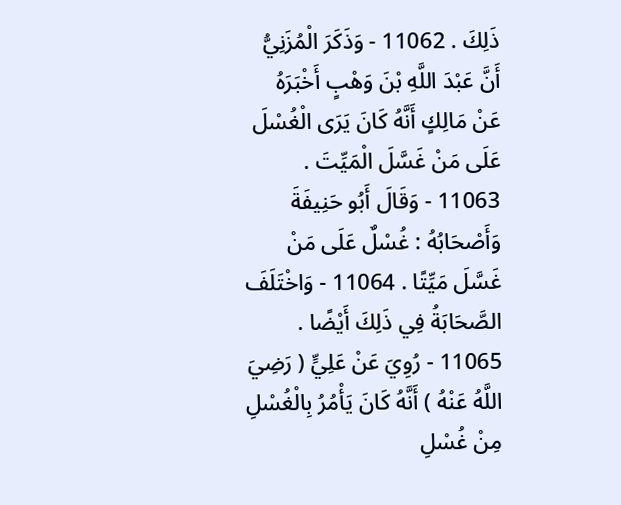ذَلِكَ . 11062 - وَذَكَرَ الْمُزَنِيُّ أَنَّ عَبْدَ اللَّهِ بْنَ وَهْبٍ أَخْبَرَهُ عَنْ مَالِكٍ أَنَّهُ كَانَ يَرَى الْغُسْلَ عَلَى مَنْ غَسَّلَ الْمَيِّتَ . 11063 - وَقَالَ أَبُو حَنِيفَةَ وَأَصْحَابُهُ : غُسْلٌ عَلَى مَنْ غَسَّلَ مَيِّتًا . 11064 - وَاخْتَلَفَ الصَّحَابَةُ فِي ذَلِكَ أَيْضًا . 11065 - رُوِيَ عَنْ عَلِيٍّ ( رَضِيَ اللَّهُ عَنْهُ ) أَنَّهُ كَانَ يَأْمُرُ بِالْغُسْلِ مِنْ غُسْلِ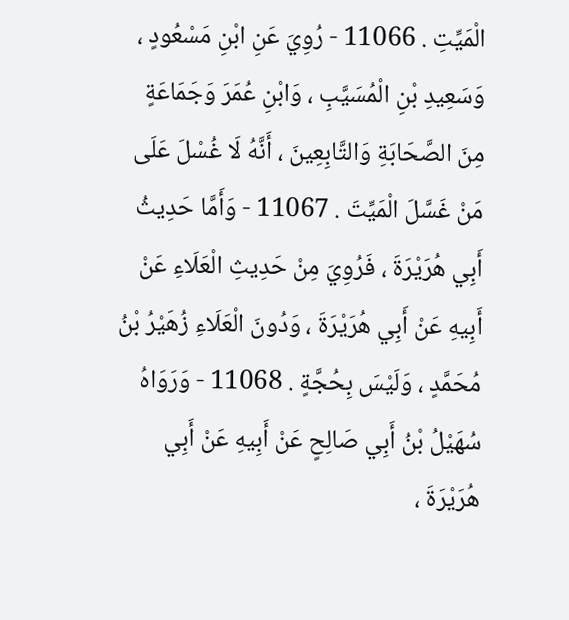الْمَيِّتِ . 11066 - رُوِيَ عَنِ ابْنِ مَسْعُودٍ ، وَسَعِيدِ بْنِ الْمُسَيَّبِ ، وَابْنِ عُمَرَ وَجَمَاعَةٍ مِنَ الصَّحَابَةِ وَالتَّابِعِينَ ، أَنَّهُ لَا غُسْلَ عَلَى مَنْ غَسَّلَ الْمَيِّتَ . 11067 - وَأَمَّا حَدِيثُ أَبِي هُرَيْرَةَ ، فَرُوِيَ مِنْ حَدِيثِ الْعَلَاءِ عَنْ أَبِيهِ عَنْ أَبِي هُرَيْرَةَ ، وَدُونَ الْعَلَاءِ زُهَيْرُ بْنُ مُحَمَّدٍ ، وَلَيْسَ بِحُجَّةٍ . 11068 - وَرَوَاهُ سُهَيْلُ بْنُ أَبِي صَالِحٍ عَنْ أَبِيهِ عَنْ أَبِي هُرَيْرَةَ ،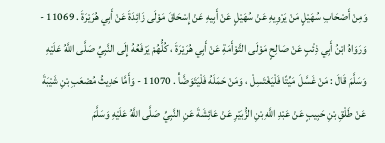وَمِنْ أَصْحَابِ سُهَيْلٍ مَنْ يَرْوِيهِ عَنْ سُهَيْلٍ عَنْ أَبِيهِ عَنْ إِسْحَاقَ مَوْلَى زَائِدَةَ عَنْ أَبِي هُرَيْرَةَ . 11069 - وَرَوَاهُ ابْنُ أَبِي ذِئْبٍ عَنْ صَالِحٍ مَوْلَى التَّوْأَمَةِ عَنْ أَبِي هُرَيْرَةَ ، كُلُّهُمْ يَرْفَعُهُ إِلَى النَّبِيِّ صَلَّى اللَّهُ عَلَيْهِ وَسَلَّمَ قَالَ : مَنْ غَسَّلَ مَيِّتًا فَلْيَغْتَسِلْ ، وَمَنْ حَمَلَهُ فَلْيَتَوَضَّأْ . 11070 - وَأَمَّا حَدِيثُ مُصْعَبِ بْنِ شَيْبَةَ عَنْ طَلْقِ بْنِ حَبِيبٍ عَنْ عَبْدِ اللَّهِ بْنِ الزُّبَيْرِ عَنْ عَائِشَةَ عَنِ النَّبِيِّ صَلَّى اللَّهُ عَلَيْهِ وَسَلَّمَ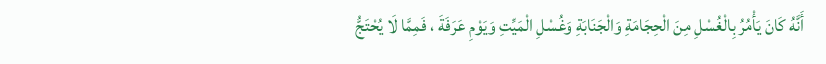أَنَّهُ كَانَ يَأْمُرُ بِالْغُسْلِ مِنَ الْحِجَامَةِ وَالْجَنَابَةِ وَغُسْلِ الْمَيِّتِ وَيَوْمِ عَرَفَةَ ، فَمِمَّا لَا يُحْتَجُّ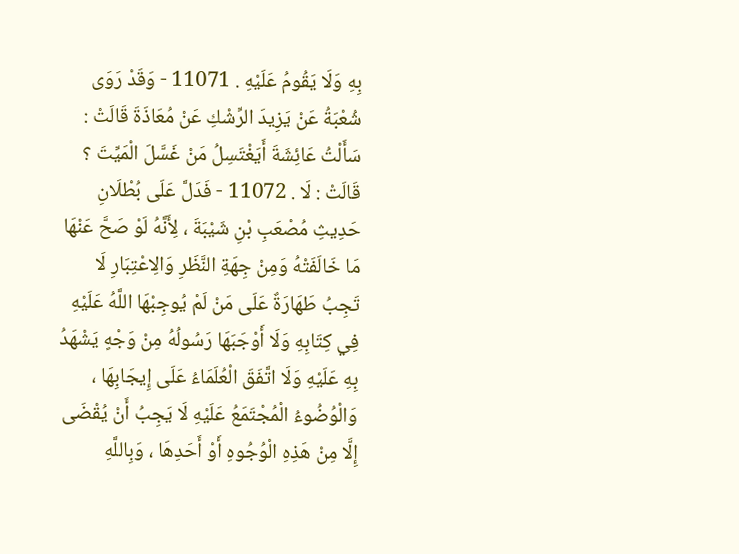بِهِ وَلَا يَقُومُ عَلَيْهِ . 11071 - وَقَدْ رَوَى شُعْبَةُ عَنْ يَزِيدَ الرِّشْكِ عَنْ مُعَاذَةَ قَالَتْ : سَأَلْتُ عَائِشَةَ أَيَغْتَسِلُ مَنْ غَسَّلَ الْمَيِّتَ ؟ قَالَتْ : لَا . 11072 - فَدَلَّ عَلَى بُطْلَانِ حَدِيثِ مُصْعَبِ بْنِ شَيْبَةَ ، لِأَنَّهُ لَوْ صَحَّ عَنْهَا مَا خَالَفَتْهُ وَمِنْ جِهَةِ النَّظَرِ وَالِاعْتِبَارِ لَا تَجِبُ طَهَارَةٌ عَلَى مَنْ لَمْ يُوجِبْهَا اللَّهُ عَلَيْهِ فِي كِتَابِهِ وَلَا أَوْجَبَهَا رَسُولُهُ مِنْ وَجْهٍ يَشْهَدُ بِهِ عَلَيْهِ وَلَا اتَّفَقَ الْعُلَمَاءُ عَلَى إِيجَابِهَا ، وَالْوُضُوءُ الْمُجْتَمَعُ عَلَيْهِ لَا يَجِبُ أَنْ يُقْضَى إِلَّا مِنْ هَذِهِ الْوُجُوهِ أَوْ أَحَدِهَا ، وَبِاللَّهِ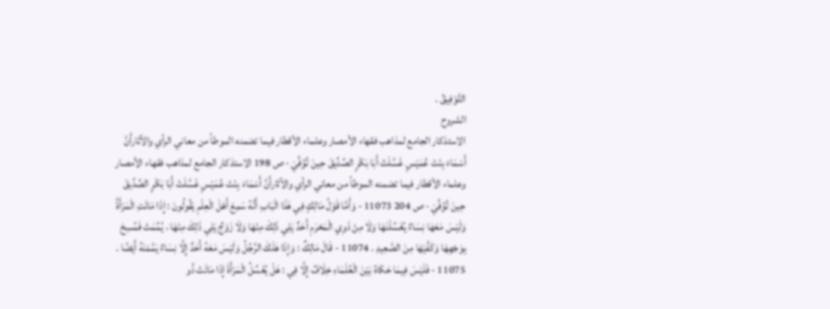التَّوْفِيقُ .
الشروح
الاستذكار الجامع لمذاهب فقهاء الأمصار وعلماء الأقطار فيما تضمنه الموطأ من معاني الرأي والآثارأَنَّ أَسْمَاءَ بِنْتَ عُمَيْسٍ غَسَّلَتْ أَبَا بَكْرٍ الصِّدِّيقَ حِينَ تُوُفِّيَ · ص 198 الاستذكار الجامع لمذاهب فقهاء الأمصار وعلماء الأقطار فيما تضمنه الموطأ من معاني الرأي والآثارأَنَّ أَسْمَاءَ بِنْتَ عُمَيْسٍ غَسَّلَتْ أَبَا بَكْرٍ الصِّدِّيقَ حِينَ تُوُفِّيَ · ص 204 11073 - وَأَمَّا قَوْلُ مَالِكٍ فِي هَذَا الْبَابِ أَنَّهُ سَمِعَ أَهْلَ الْعِلْمِ يَقُولُونَ : إِذَا مَاتَتِ الْمَرْأَةُ وَلَيْسَ مَعَهَا نِسَاءٌ يُغَسِّلْنَهَا وَلَا مِنْ ذَوِي الْمَحْرَمِ أَحَدٌ يَلِي ذَلِكَ مِنْهَا وَلَا زَوْجٌ يَلِي ذَلِكَ مِنْهَا ، يُمِّمَتْ فَمُسِحَ بِوَجْهِهَا وَكَفَّيْهَا مِنَ الصَّعِيدِ . 11074 - قَالَ مَالِكٌ : وَإِذَا هَلَكَ الرَّجُلُ وَلَيْسَ مَعَهُ أَحَدٌ إِلَّا نِسَاءٌ يَمَّمْنَهُ أَيْضًا . 11075 - فَلَيْسَ فِيمَا حَكَاهُ بَيْنَ الْعُلَمَاءِ خِلَافٌ إِلَّا فِي : هَلْ يُغَسِّلُ الْمَرْأَةَ إِذَا مَاتَتْ ذُو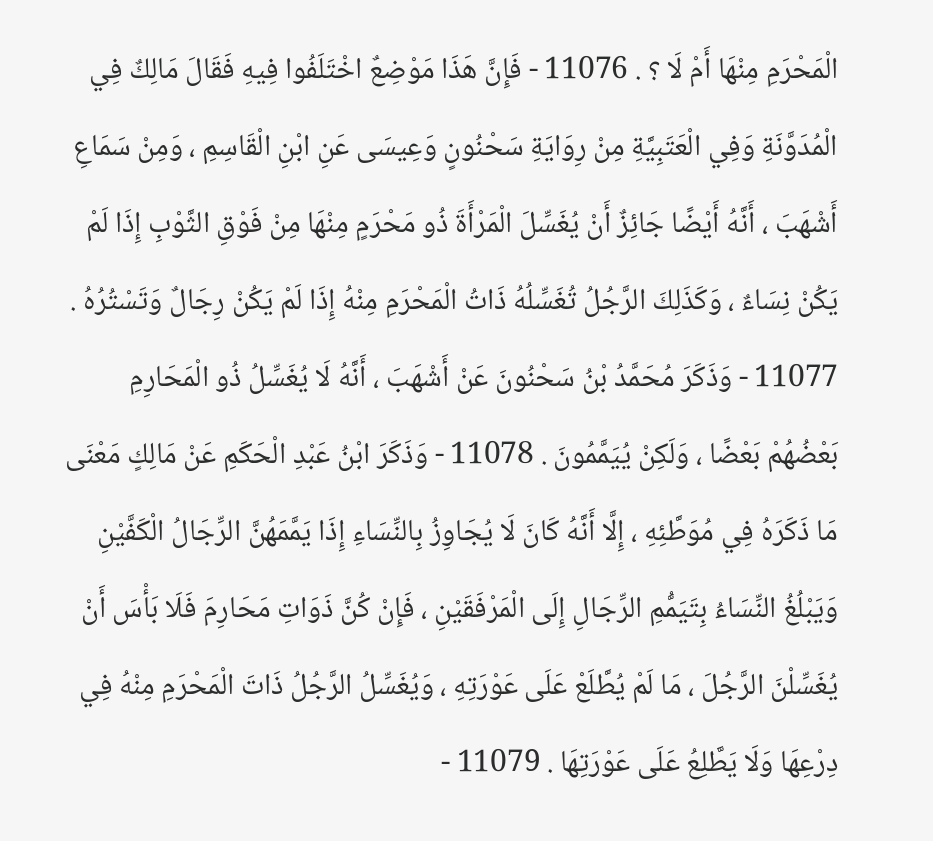الْمَحْرَمِ مِنْهَا أَمْ لَا ؟ . 11076 - فَإِنَّ هَذَا مَوْضِعٌ اخْتَلَفُوا فِيهِ فَقَالَ مَالِكٌ فِي الْمُدَوَّنَةِ وَفِي الْعَتَبِيَّةِ مِنْ رِوَايَةِ سَحْنُونٍ وَعِيسَى عَنِ ابْنِ الْقَاسِمِ ، وَمِنْ سَمَاعِ أَشْهَبَ ، أَنَّهُ أَيْضًا جَائِزٌ أَنْ يُغَسِّلَ الْمَرْأَةَ ذُو مَحْرَمٍ مِنْهَا مِنْ فَوْقِ الثَّوْبِ إِذَا لَمْ يَكُنْ نِسَاءٌ ، وَكَذَلِكَ الرَّجُلُ تُغَسِّلُهُ ذَاتُ الْمَحْرَمِ مِنْهُ إِذَا لَمْ يَكُنْ رِجَالٌ وَتَسْتُرُهُ . 11077 - وَذَكَرَ مُحَمَّدُ بْنُ سَحْنُونَ عَنْ أَشْهَبَ ، أَنَّهُ لَا يُغَسِّلُ ذُو الْمَحَارِمِ بَعْضُهُمْ بَعْضًا ، وَلَكِنْ يُيَمَّمُونَ . 11078 - وَذَكَرَ ابْنُ عَبْدِ الْحَكَمِ عَنْ مَالِكٍ مَعْنَى مَا ذَكَرَهُ فِي مُوَطَّئِهِ ، إِلَّا أَنَّهُ كَانَ لَا يُجَاوِزُ بِالنِّسَاءِ إِذَا يَمَّمَهُنَّ الرِّجَالُ الْكَفَّيْنِ وَيَبْلُغُ النِّسَاءُ بِتَيَمُّمِ الرِّجَالِ إِلَى الْمَرْفَقَيْنِ ، فَإِنْ كُنَّ ذَوَاتِ مَحَارِمَ فَلَا بَأْسَ أَنْ يُغَسِّلْنَ الرَّجُلَ ، مَا لَمْ يُطَّلَعْ عَلَى عَوْرَتِهِ ، وَيُغَسِّلُ الرَّجُلُ ذَاتَ الْمَحْرَمِ مِنْهُ فِي دِرْعِهَا وَلَا يَطَّلِعُ عَلَى عَوْرَتِهَا . 11079 -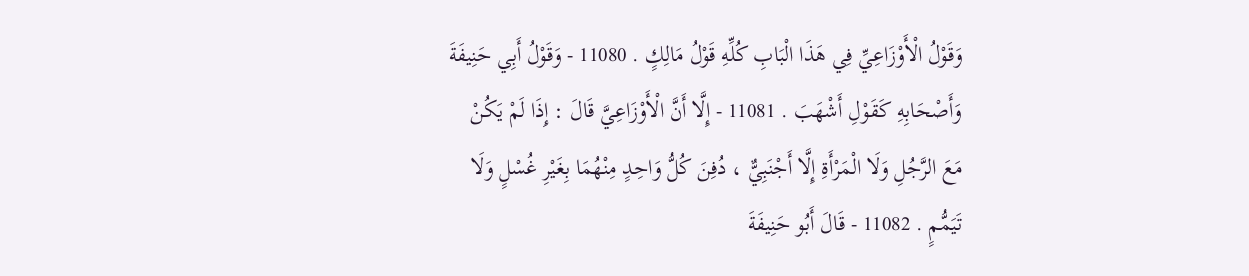وَقَوْلُ الْأَوْزَاعِيِّ فِي هَذَا الْبَابِ كُلِّهِ قَوْلُ مَالِكٍ . 11080 - وَقَوْلُ أَبِي حَنِيفَةَ وَأَصْحَابِهِ كَقَوْلِ أَشْهَبَ . 11081 - إِلَّا أَنَّ الْأَوْزَاعِيَّ قَالَ : إِذَا لَمْ يَكُنْ مَعَ الرَّجُلِ وَلَا الْمَرْأَةِ إِلَّا أَجْنَبِيٌّ ، دُفِنَ كُلُّ وَاحِدٍ مِنْهُمَا بِغَيْرِ غُسْلٍ وَلَا تَيَمُّمٍ . 11082 - قَالَ أَبُو حَنِيفَةَ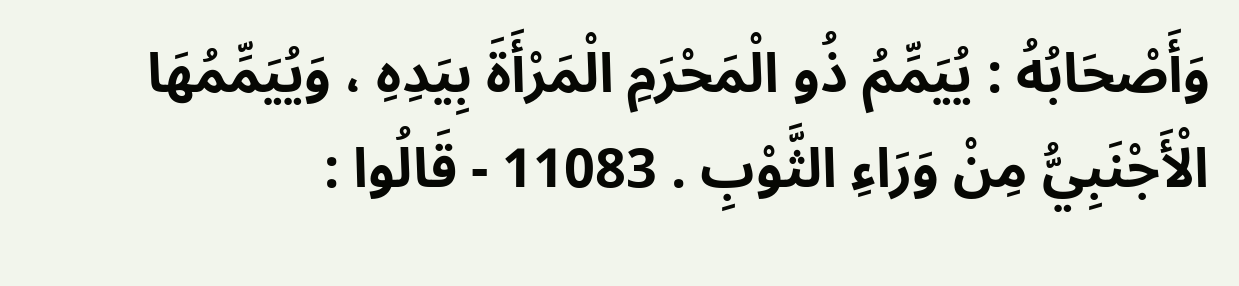وَأَصْحَابُهُ : يُيَمِّمُ ذُو الْمَحْرَمِ الْمَرْأَةَ بِيَدِهِ ، وَيُيَمِّمُهَا الْأَجْنَبِيُّ مِنْ وَرَاءِ الثَّوْبِ . 11083 - قَالُوا :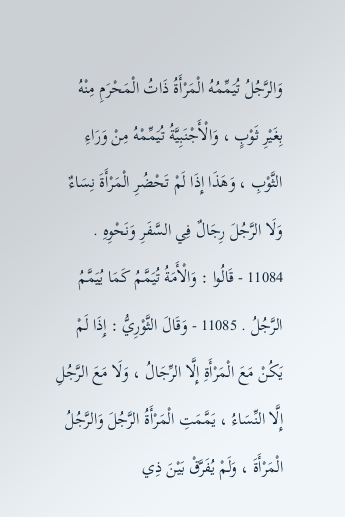وَالرَّجُلُ تُيَمِّمُهُ الْمَرْأَةُ ذَاتُ الْمَحْرَمِ مِنْهُ بِغَيْرِ ثَوْبٍ ، وَالْأَجْنَبِيَّةُ تُيَمِّمْهُ مِنْ وَرَاءِ الثَّوْبِ ، وَهَذَا إِذَا لَمْ تَحْضُرِ الْمَرْأَةَ نِسَاءٌ وَلَا الرَّجُلَ رِجَالٌ فِي السَّفَرِ وَنَحْوِهِ . 11084 - قَالُوا : وَالْأَمَةُ تُيَمَّمُ كَمَا يُيَمَّمُ الرَّجُلُ . 11085 - وَقَالَ الثَّوْرِيُّ : إِذَا لَمْ يَكُنْ مَعَ الْمَرْأَةِ إِلَّا الرِّجَالُ ، وَلَا مَعَ الرَّجُلِ إِلَّا النِّسَاءُ ، يَمَّمَتِ الْمَرْأَةُ الرَّجُلَ وَالرَّجُلُ الْمَرْأَةَ ، وَلَمْ يُفَرَّقْ بَيْنَ ذِي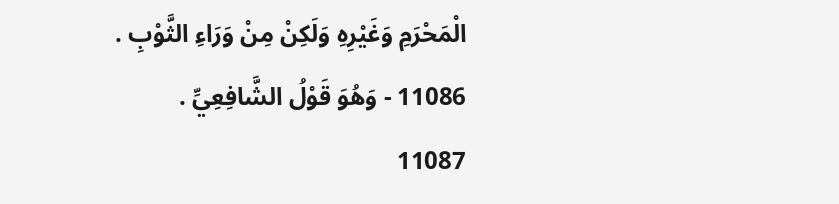الْمَحْرَمِ وَغَيْرِهِ وَلَكِنْ مِنْ وَرَاءِ الثَّوْبِ . 11086 - وَهُوَ قَوْلُ الشَّافِعِيِّ . 11087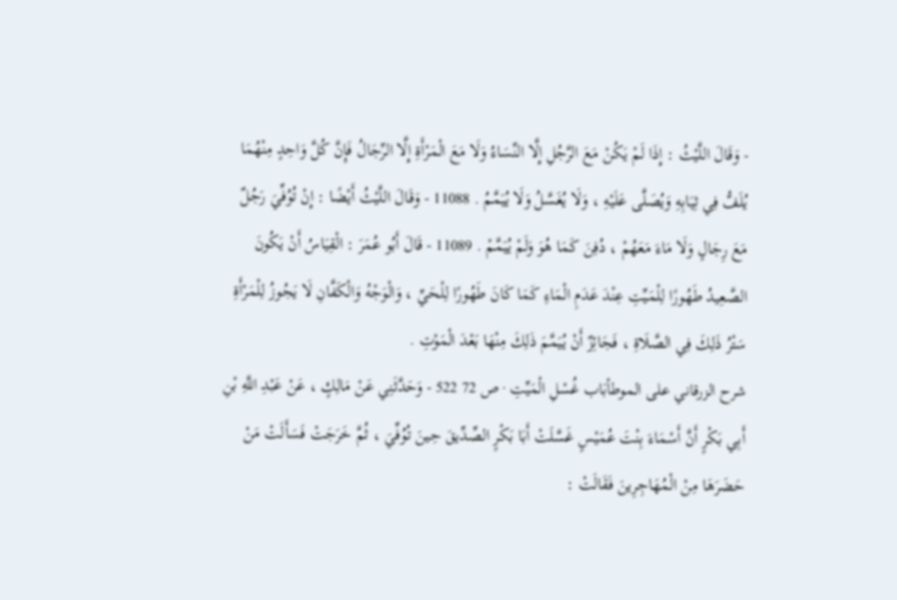- وَقَالَ اللَّيْثُ : إِذَا لَمْ يَكُنْ مَعَ الرَّجُلِ إِلَّا النِّسَاءُ وَلَا مَعَ الْمَرْأَةِ إِلَّا الرِّجَالُ فَإِنَّ كُلَّ وَاحِدٍ مِنْهُمَا يُلَفُّ فِي ثِيَابِهِ وَيُصَلَّى عَلَيْهِ ، وَلَا يُغَسَّلُ وَلَا يُيَمَّمُ . 11088 - وَقَالَ اللَّيْثُ أَيْضًا : إِنْ تُوُفِّيَ رَجُلٌ مَعَ رِجَالٍ وَلَا مَاءَ مَعَهُمْ ، دُفِنَ كَمَا هُوَ وَلَمْ يُيَمَّمْ . 11089 - قَالَ أَبُو عُمَرَ : الْقِيَاسُ أَنْ يَكُونَ الصَّعِيدُ طَهُورًا لِلْمَيِّتِ عِنْدَ عَدَمِ الْمَاءِ كَمَا كَانَ طَهُورًا لِلْحَيِّ ، وَالْوَجْهُ وَالْكَفَّانِ لَا يَجُوزُ لِلْمَرْأَةِ سَتْرُ ذَلِكَ فِي الصَّلَاةِ ، فَجَائِزٌ أَنْ يُيَمَّمَ ذَلِكَ مِنْهَا بَعْدَ الْمَوْتِ .
شرح الزرقاني على الموطأبَاب غُسْلِ الْمَيِّتِ · ص 72 522 - وَحَدَّثَنِي عَنْ مَالِكٍ ، عَنْ عَبْدِ اللَّهِ بْنِ أَبِي بَكْرٍ أَنَّ أَسْمَاءَ بِنْتَ عُمَيْسٍ غَسَّلَتْ أَبَا بَكْرٍ الصِّدِّيقَ حِينَ تُوُفِّيَ ، ثُمَّ خَرَجَتْ فَسَأَلَتْ مَنْ حَضَرَهَا مِنْ الْمُهَاجِرِينَ فَقَالَتْ :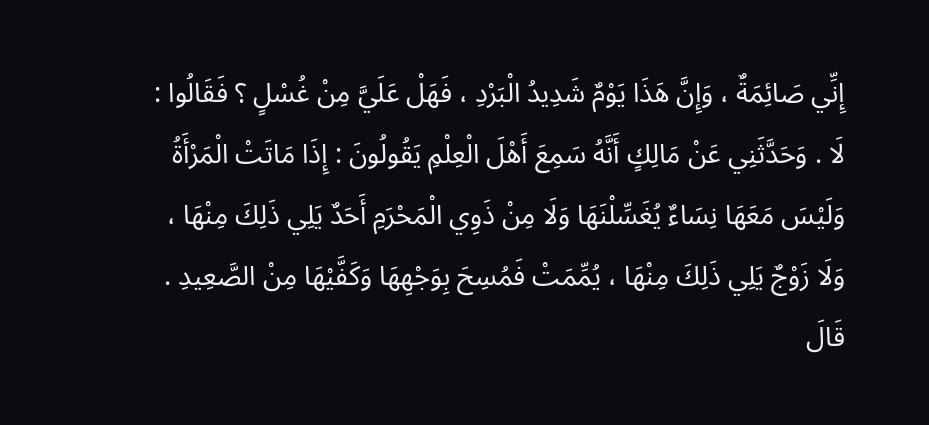إِنِّي صَائِمَةٌ ، وَإِنَّ هَذَا يَوْمٌ شَدِيدُ الْبَرْدِ ، فَهَلْ عَلَيَّ مِنْ غُسْلٍ ؟ فَقَالُوا : لَا . وَحَدَّثَنِي عَنْ مَالِكٍ أَنَّهُ سَمِعَ أَهْلَ الْعِلْمِ يَقُولُونَ : إِذَا مَاتَتْ الْمَرْأَةُ وَلَيْسَ مَعَهَا نِسَاءٌ يُغَسِّلْنَهَا وَلَا مِنْ ذَوِي الْمَحْرَمِ أَحَدٌ يَلِي ذَلِكَ مِنْهَا ، وَلَا زَوْجٌ يَلِي ذَلِكَ مِنْهَا ، يُمِّمَتْ فَمُسِحَ بِوَجْهِهَا وَكَفَّيْهَا مِنْ الصَّعِيدِ . قَالَ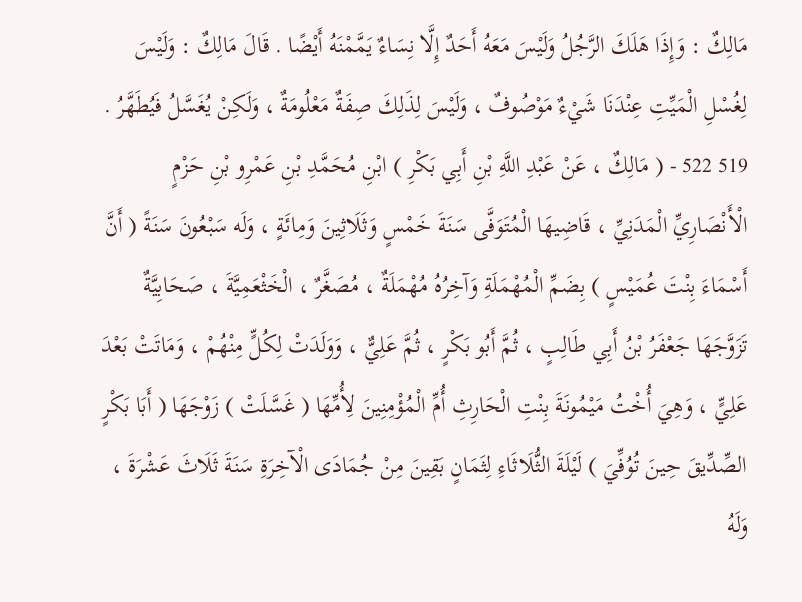مَالِكٌ : وَإِذَا هَلَكَ الرَّجُلُ وَلَيْسَ مَعَهُ أَحَدٌ إِلَّا نِسَاءٌ يَمَّمْنَهُ أَيْضًا . قَالَ مَالِكٌ : وَلَيْسَ لِغُسْلِ الْمَيِّتِ عِنْدَنَا شَيْءٌ مَوْصُوفٌ ، وَلَيْسَ لِذَلِكَ صِفَةٌ مَعْلُومَةٌ ، وَلَكِنْ يُغَسَّلُ فَيُطَهَّرُ . 519 522 - ( مَالِكٌ ، عَنْ عَبْدِ اللَّهِ بْنِ أَبِي بَكْرِ ) ابْنِ مُحَمَّدِ بْنِ عَمْرِو بْنِ حَزْمٍ الْأَنْصَارِيِّ الْمَدَنِيِّ ، قَاضِيهَا الْمُتَوَفَّى سَنَةَ خَمْسٍ وَثَلَاثِينَ وَمِائَةٍ ، وَلَه سَبْعُونَ سَنَةً ( أَنَّ أَسْمَاءَ بِنْتَ عُمَيْسٍ ) بِضَمِّ الْمُهْمَلَةِ وَآخِرُهُ مُهْمَلَةٌ ، مُصَغَّرٌ ، الْخَثْعَمِيَّةَ ، صَحَابِيَّةٌ تَزَوَّجَهَا جَعْفَرُ بْنُ أَبِي طَالِبٍ ، ثُمَّ أَبُو بَكْرٍ ، ثُمَّ عَلِيٌّ ، وَوَلَدَتْ لِكُلٍّ مِنْهُمْ ، وَمَاتَتْ بَعْدَ عَلِيٍّ ، وَهِيَ أُخْتُ مَيْمُونَةَ بِنْتِ الْحَارِثِ أُمِّ الْمُؤْمِنِينَ لِأُمِّهَا ( غَسَّلَتْ ) زَوْجَهَا ( أَبَا بَكْرٍ الصِّدِّيقَ حِينَ تُوُفِّيَ ) لَيْلَةَ الثُّلَاثَاءِ لِثَمَانٍ بَقِينَ مِنْ جُمَادَى الْآخِرَةِ سَنَةَ ثَلَاثَ عَشْرَةَ ، وَلَهُ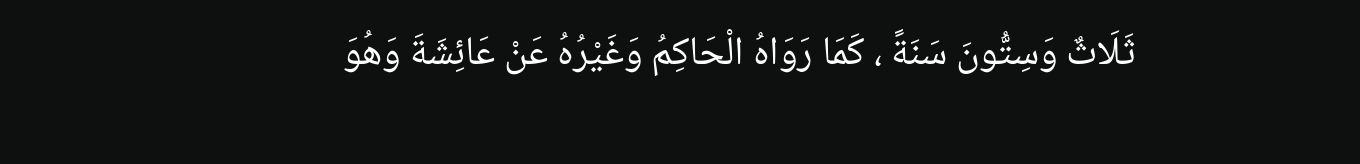ثَلَاثٌ وَسِتُّونَ سَنَةً ، كَمَا رَوَاهُ الْحَاكِمُ وَغَيْرُهُ عَنْ عَائِشَةَ وَهُوَ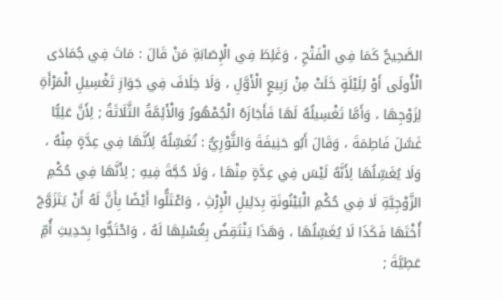الصَّحِيحُ كَمَا فِي الْفَتْحِ ، وَغَلِطَ فِي الْإِصَابَةِ مَنْ قَالَ : مَاتَ فِي جُمَادَى الْأُولَى أَوْ لِلَيْلَةٍ خَلَتْ مِنْ رَبِيعٍ الْأَوَّلِ ، وَلَا خِلَافَ فِي جَوَازِ تَغْسِيلِ الْمَرْأَةِ لِزَوْجِهَا ، وَأَمَّا تَغْسِيلُهُ لَهَا فَأَجَازَهُ الْجُمْهُورُ وَالْأَئِمَّةُ الثَّلَاثَةُ ; لِأَنَّ عَلِيًّا غَسَّلَ فَاطِمَةَ ، وَقَالَ أَبُو حَنِيفَةَ وَالثَّوْرِيُّ : تُغَسِّلُهُ لِأَنَّهَا فِي عِدَّةٍ مِنْهُ ، وَلَا يُغَسِّلُهَا لِأَنَّهُ لَيْسَ فِي عِدَّةٍ مِنْهَا ، وَلَا حُجَّةَ فِيهِ ; لِأَنَّهَا فِي حُكْمِ الزَّوْجِيَّةِ لَا فِي حُكْمِ الْبَيْنُونَةِ بِدَلِيلِ الْإِرْثِ ، وَاعْتَلُّوا أَيْضًا بِأَنَّ لَهُ أَنْ يَتَزَوَّجَ أُخْتَهَا فَكَذَا لَا يُغَسِّلُهَا ، وَهَذَا يَنْتَقِضُ بِغُسْلِهَا لَهُ ، وَاحْتَجُّوا بِحَدِيثِ أُمِّ عَطِيَّةَ ;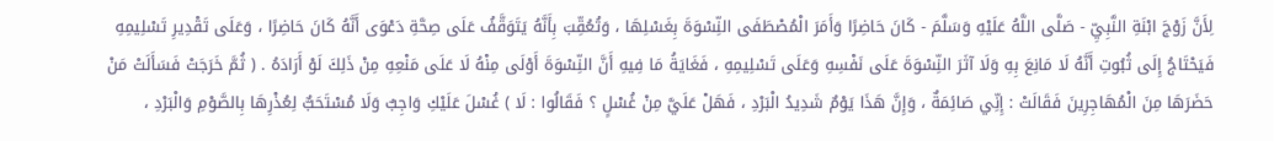لِأَنَّ زَوْجَ ابْنَةِ النَّبِيِّ - صَلَّى اللَّهُ عَلَيْهِ وَسَلَّمَ - كَانَ حَاضِرًا وَأَمَرَ الْمُصْطَفَى النِّسْوَةَ بِغَسْلِهَا ، وَتُعُقِّبَ بِأَنَّهُ يَتَوَقَّفُ عَلَى صِحَّةِ دَعْوَى أَنَّهُ كَانَ حَاضِرًا ، وَعَلَى تَقْدِيرِ تَسْلِيمِهِ فَيَحْتَاجُ إِلَى ثُبُوتِ أَنَّهُ لَا مَانِعَ بِهِ وَلَا آثَرَ النِّسْوَةَ عَلَى نَفْسِهِ وَعَلَى تَسْلِيمِهِ ، فَغَايَةُ مَا فِيهِ أَنَّ النِّسْوَةَ أَوْلَى مِنْهُ لَا عَلَى مَنْعِهِ مِنْ ذَلِكَ لَوْ أَرَادَهُ . ( ثُمَّ خَرَجَتْ فَسَأَلَتْ مَنْ حَضَرَهَا مِنَ الْمُهَاجِرِينَ فَقَالَتْ : إِنِّي صَائِمَةٌ ، وَإِنَّ هَذَا يَوْمٌ شَدِيدُ الْبَرْدِ ، فَهَلْ عَلَيَّ مِنْ غُسْلٍ ؟ فَقَالُوا : لَا ) غُسْلَ عَلَيْكِ وَاجِبٌ وَلَا مُسْتَحَبٌّ لِعُذْرِهَا بِالصَّوْمِ وَالْبَرْدِ ،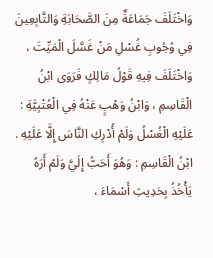وَاخْتَلَفَ جَمَاعَةٌ مِنَ الصَّحَابَةِ وَالتَّابِعِينَ فِي وُجُوبِ غُسْلِ مَنْ غَسَّلَ الْمَيِّتَ ، وَاخْتَلَفَ فِيهِ قَوْلُ مَالِكٍ فَرَوَى ابْنُ الْقَاسِمِ ، وَابْنُ وَهْبٍ عَنْهُ فِي الْعُتْبِيَّةِ : عَلَيْهِ الْغُسْلُ وَلَمْ أُدْرِكِ النَّاسَ إِلَّا عَلَيْهِ . ابْنُ الْقَاسِمِ : وَهُوَ أَحَبُّ إِلَيَّ وَلَمْ أَرَهُ يَأْخُذُ بِحَدِيثِ أَسْمَاءَ ،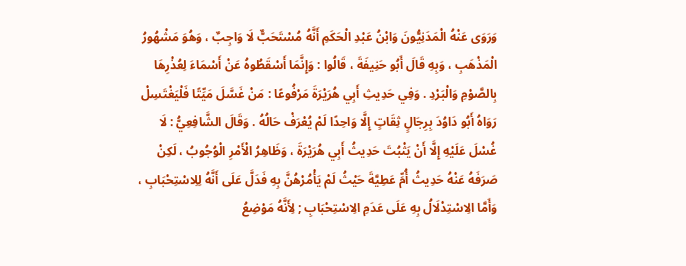وَرَوَى عَنْهُ الْمَدَنِيُّونَ وَابْنُ عَبْدِ الْحَكَمِ أَنَّهُ مُسْتَحَبٌّ لَا وَاجِبٌ ، وَهُوَ مَشْهُورُ الْمَذْهَبِ ، وَبِهِ قَالَ أَبُو حَنِيفَةَ ، قَالُوا : وَإِنَّمَا أَسْقَطُوهُ عَنْ أَسْمَاءَ لِعُذْرِهَا بِالصَّوْمِ وَالْبَرْدِ . وَفِي حَدِيثِ أَبِي هُرَيْرَةَ مَرْفُوعًا : مَنْ غَسَّلَ مَيِّتًا فَلْيَغْتَسِلْ رَوَاهُ أَبُو دَاوُدَ بِرِجَالٍ ثِقَاتٍ إِلَّا وَاحِدًا لَمْ يُعْرَفْ حَالُهُ . وَقَالَ الشَّافِعِيُّ : لَا غُسْلَ عَلَيْهِ إِلَّا أَنْ يَثْبُتَ حَدِيثُ أَبِي هُرَيْرَةَ ، وَظَاهِرُ الْأَمْرِ الْوُجُوبُ ، لَكِنْ صَرَفَهُ عَنْهُ حَدِيثُ أُمِّ عَطِيَّةَ حَيْثُ لَمْ يَأْمُرْهُنَّ بِهِ فَدَلَّ عَلَى أَنَّهُ لِلِاسْتِحْبَابِ ، وَأَمَّا الِاسْتِدْلَالُ بِهِ عَلَى عَدَمِ الِاسْتِحْبَابِ ; لِأَنَّهُ مَوْضِعُ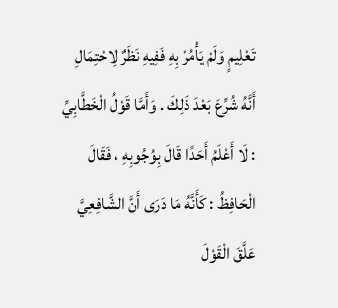تَعْلِيمٍ وَلَمْ يَأْمُرْ بِهِ فَفِيهِ نَظَرٌ لِاحْتِمَالِ أَنَّهُ شُرِّعَ بَعْدَ ذَلِكَ . وَأَمَّا قَوْلُ الْخَطَّابِيِّ : لَا أَعْلَمُ أَحَدًا قَالَ بِوُجُوبِهِ ، فَقَالَ الْحَافِظُ : كَأَنَّهُ مَا دَرَى أَنَّ الشَّافِعِيَّ عَلَّقَ الْقَوْلَ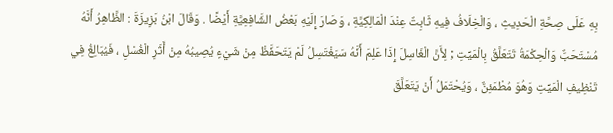بِهِ عَلَى صِحَّةِ الْحَدِيثِ ، وَالْخِلَافُ فِيهِ ثَابِتٌ عِنْدَ الْمَالِكِيَّةِ ، وَصَارَ إِلَيْهِ بَعْضُ الشَّافِعِيَّةِ أَيْضًا . وَقَالَ ابْنُ بَزِيزَةَ : الظَّاهِرُ أَنَّهُ مُسْتَحَبٌّ وَالْحِكْمَةُ تَتَعَلَّقُ بِالْمَيِّتِ ; لِأَنَّ الْغَاسِلَ إِذَا عَلِمَ أَنَّهُ سَيَغْتَسِلُ لَمْ يَتَحَفَّظْ مِنْ شَيْءٍ يُصِيبُهُ مِنْ أَثَرِ الْغُسْلِ ، فَيُبَالِغُ فِي تَنْظِيفِ الْمَيِّتِ وَهُوَ مُطْمَئِنٌّ ، وَيُحْتَمَلُ أَنْ يَتَعَلَّقَ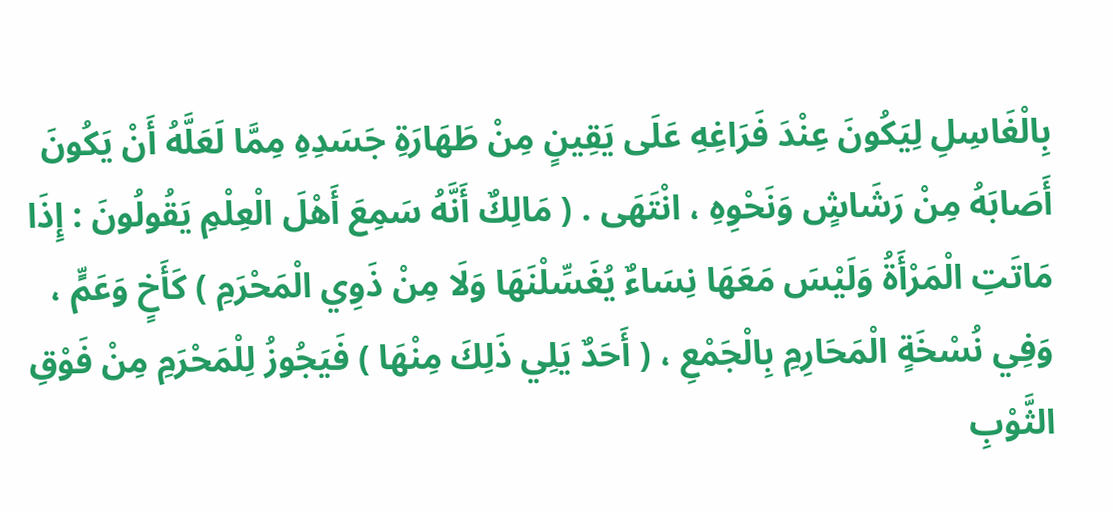بِالْغَاسِلِ لِيَكُونَ عِنْدَ فَرَاغِهِ عَلَى يَقِينٍ مِنْ طَهَارَةِ جَسَدِهِ مِمَّا لَعَلَّهُ أَنْ يَكُونَ أَصَابَهُ مِنْ رَشَاشٍ وَنَحْوِهِ ، انْتَهَى . ( مَالِكٌ أَنَّهُ سَمِعَ أَهْلَ الْعِلْمِ يَقُولُونَ : إِذَا مَاتَتِ الْمَرْأَةُ وَلَيْسَ مَعَهَا نِسَاءٌ يُغَسِّلْنَهَا وَلَا مِنْ ذَوِي الْمَحْرَمِ ) كَأَخٍ وَعَمٍّ ، وَفِي نُسْخَةٍ الْمَحَارِمِ بِالْجَمْعِ ، ( أَحَدٌ يَلِي ذَلِكَ مِنْهَا ) فَيَجُوزُ لِلْمَحْرَمِ مِنْ فَوْقِ الثَّوْبِ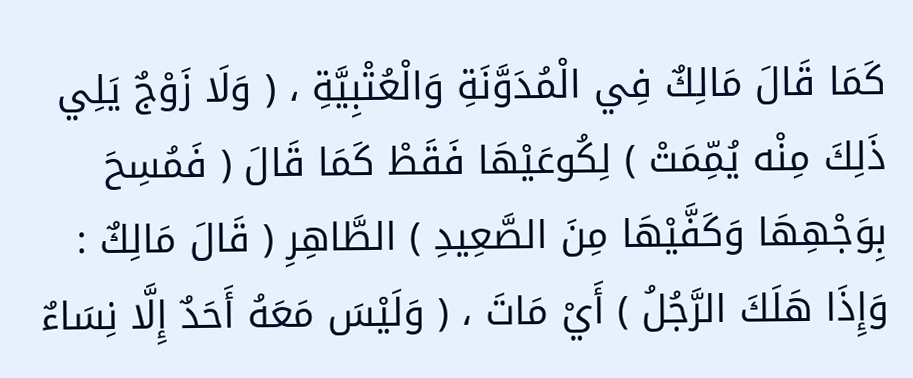كَمَا قَالَ مَالِكٌ فِي الْمُدَوَّنَةِ وَالْعُتْبِيَّةِ ، ( وَلَا زَوْجٌ يَلِي ذَلِكَ مِنْه يُمِّمَتْ ) لِكُوعَيْهَا فَقَطْ كَمَا قَالَ ( فَمُسِحَ بِوَجْهِهَا وَكَفَّيْهَا مِنَ الصَّعِيدِ ) الطَّاهِرِ ( قَالَ مَالِكٌ : وَإِذَا هَلَكَ الرَّجُلُ ) أَيْ مَاتَ ، ( وَلَيْسَ مَعَهُ أَحَدٌ إِلَّا نِسَاءٌ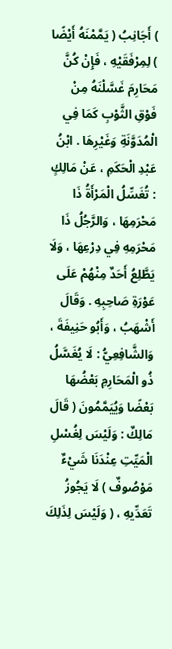) أَجَانِبُ ( يَمَّمْنَهُ أَيْضًا ) لِمِرْفَقَيْهِ ، فَإِنْ كُنَّ مَحَارِمَ غَسَّلْنَهُ مِنْ فَوْقِ الثَّوْبِ كَمَا فِي الْمُدَوَّنَةِ وَغَيْرِهَا . ابْنُ عَبْدِ الْحَكَمِ ، عَنْ مَالِكٍ : تُغَسِّلُ الْمَرْأَةُ ذَا مَحْرَمِهَا ، وَالرَّجُلُ ذَا مَحْرَمِهِ فِي دِرْعِهَا ، وَلَا يَطَّلِعُ أَحَدٌ مِنْهُمْ عَلَى عَوْرَةِ صَاحِبِهِ . وَقَالَ أَشْهَبُ ، وَأَبُو حَنِيفَةَ ، وَالشَّافِعِيُّ : لَا يُغَسَّلُ ذُو الْمَحَارِمِ بَعْضُهَا بَعْضًا وَيُيَمَّمُونَ ( قَالَ مَالِكٌ : وَلَيْسَ لِغُسْلِ الْمَيِّتِ عِنْدَنَا شَيْءٌ مَوْصُوفٌ ) لَا يَجُوزُ تَعَدِّيهِ ، ( وَلَيْسَ لِذَلِكَ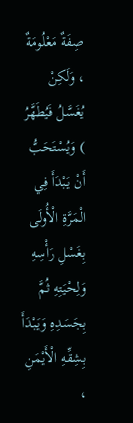صِفَةٌ مَعْلُومَةٌ ، وَلَكِنْ يُغَسَّلُ فَيُطَهَّرُ ) وَيُسْتَحَبُّ أَنْ يَبْدَأَ فِي الْمَرَّةِ الْأُولَى بِغَسْلِ رَأْسِهِ وَلِحْيَتِهِ ثُمَّ بِجَسَدِهِ وَيَبْدَأَ بِشِقِّهِ الْأَيْمَنِ ،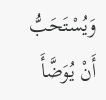وَيُسْتَحَبُّ أَنْ يُوَضَّأَ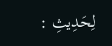لِحَدِيثِ :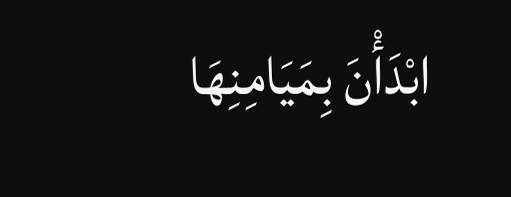ابْدَأْنَ بِمَيَامِنِهَا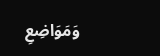وَمَوَاضِعِ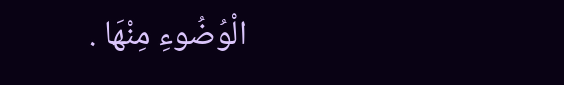الْوُضُوءِ مِنْهَا .